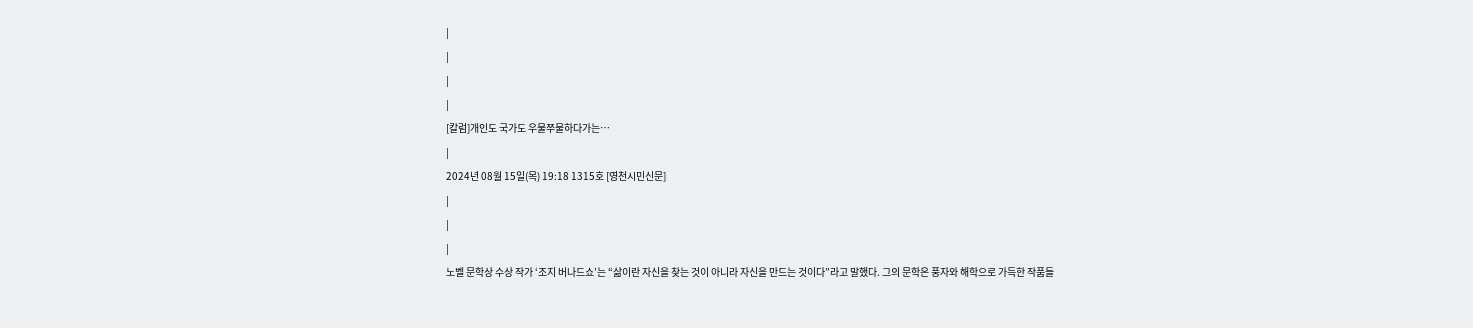|
|
|
|
[칼럼]개인도 국가도 우물쭈물하다가는…
|
2024년 08월 15일(목) 19:18 1315호 [영천시민신문]
|
|
|
노벨 문학상 수상 작가 ‘조지 버나드쇼’는 “삶이란 자신을 찾는 것이 아니라 자신을 만드는 것이다”라고 말했다. 그의 문학은 풍자와 해학으로 가득한 작품들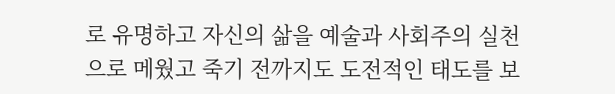로 유명하고 자신의 삶을 예술과 사회주의 실천으로 메웠고 죽기 전까지도 도전적인 태도를 보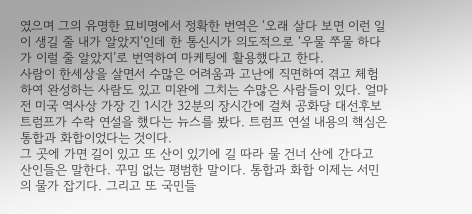였으며 그의 유명한 묘비명에서 정확한 번역은 ‘오래 살다 보면 이런 일이 생길 줄 내가 알았지’인데 한 통신시가 의도적으로 ‘우물 쭈물 하다가 이럴 줄 알았지’로 번역하여 마케팅에 활용했다고 한다.
사람이 한세상을 살면서 수많은 어려움과 고난에 직면하여 겪고 체험하여 완성하는 사람도 있고 미완에 그치는 수많은 사람들이 있다. 얼마 전 미국 역사상 가장 긴 1시간 32분의 장시간에 걸쳐 공화당 대선후보 트럼프가 수락 연설을 했다는 뉴스를 봤다. 트럼프 연설 내용의 핵심은 통합과 화합이었다는 것이다.
그 곳에 가면 길이 있고 또 산이 있기에 길 따라 물 건너 산에 간다고 산인들은 말한다. 꾸밈 없는 평범한 말이다. 통합과 화합 이제는 서민의 물가 잡기다. 그리고 또 국민들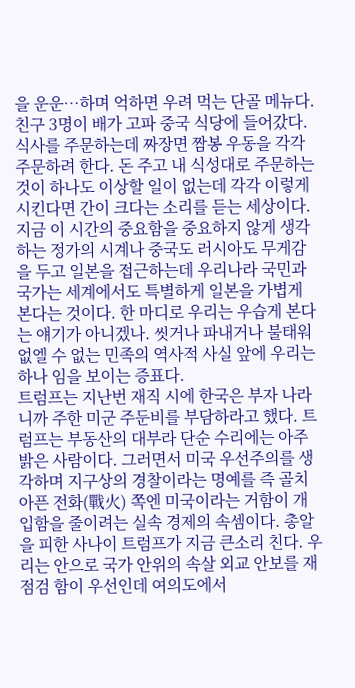을 운운…하며 억하면 우려 먹는 단골 메뉴다. 친구 3명이 배가 고파 중국 식당에 들어갔다. 식사를 주문하는데 짜장면 짬봉 우동을 각각 주문하려 한다. 돈 주고 내 식성대로 주문하는 것이 하나도 이상할 일이 없는데 각각 이렇게 시킨다면 간이 크다는 소리를 듣는 세상이다.
지금 이 시간의 중요함을 중요하지 않게 생각하는 정가의 시계나 중국도 러시아도 무게감을 두고 일본을 접근하는데 우리나라 국민과 국가는 세계에서도 특별하게 일본을 가볍게 본다는 것이다. 한 마디로 우리는 우습게 본다는 얘기가 아니겠나. 씻거나 파내거나 불태워 없엘 수 없는 민족의 역사적 사실 앞에 우리는 하나 임을 보이는 증표다.
트럼프는 지난번 재직 시에 한국은 부자 나라니까 주한 미군 주둔비를 부담하라고 했다. 트럼프는 부동산의 대부라 단순 수리에는 아주 밝은 사람이다. 그러면서 미국 우선주의를 생각하며 지구상의 경찰이라는 명예를 즉 골치 아픈 전화(戰火) 쪽엔 미국이라는 거함이 개입함을 줄이려는 실속 경제의 속셈이다. 총알을 피한 사나이 트럼프가 지금 큰소리 친다. 우리는 안으로 국가 안위의 속살 외교 안보를 재점검 함이 우선인데 여의도에서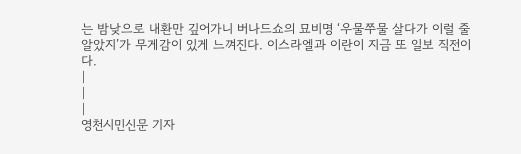는 밤낮으로 내환만 깊어가니 버나드쇼의 묘비명 ‘우물쭈물 살다가 이럴 줄 알았지’가 무게감이 있게 느껴진다. 이스라엘과 이란이 지금 또 일보 직전이다.
|
|
|
영천시민신문 기자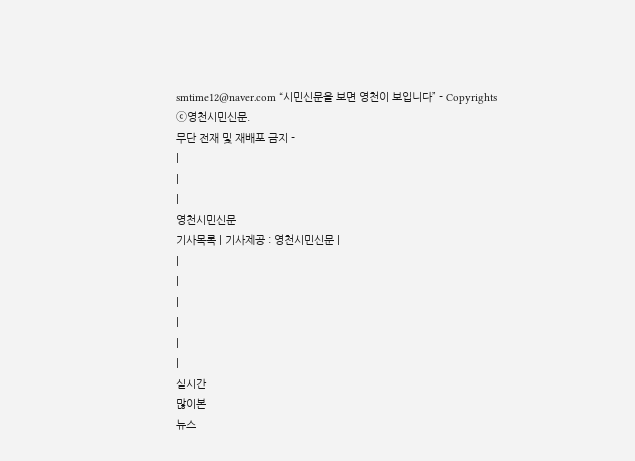smtime12@naver.com “시민신문을 보면 영천이 보입니다” - Copyrights ⓒ영천시민신문.
무단 전재 및 재배포 금지 -
|
|
|
영천시민신문
기사목록 | 기사제공 : 영천시민신문 |
|
|
|
|
|
|
실시간
많이본
뉴스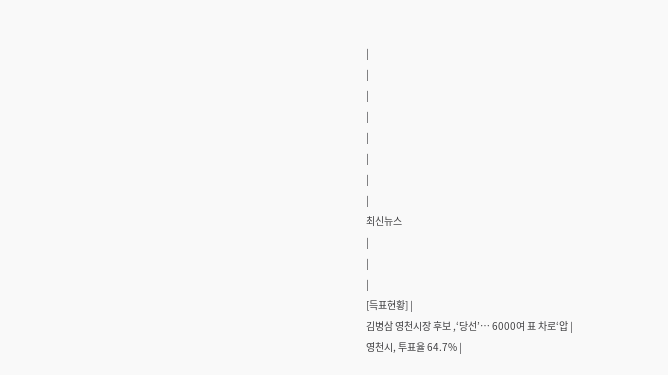|
|
|
|
|
|
|
|
최신뉴스
|
|
|
[득표현황] |
김병삼 영천시장 후보 ,‘당선’… 6000여 표 차로‘압 |
영천시, 투표율 64.7% |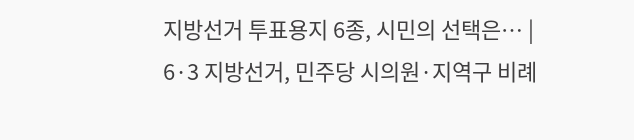지방선거 투표용지 6종, 시민의 선택은… |
6·3 지방선거, 민주당 시의원·지역구 비례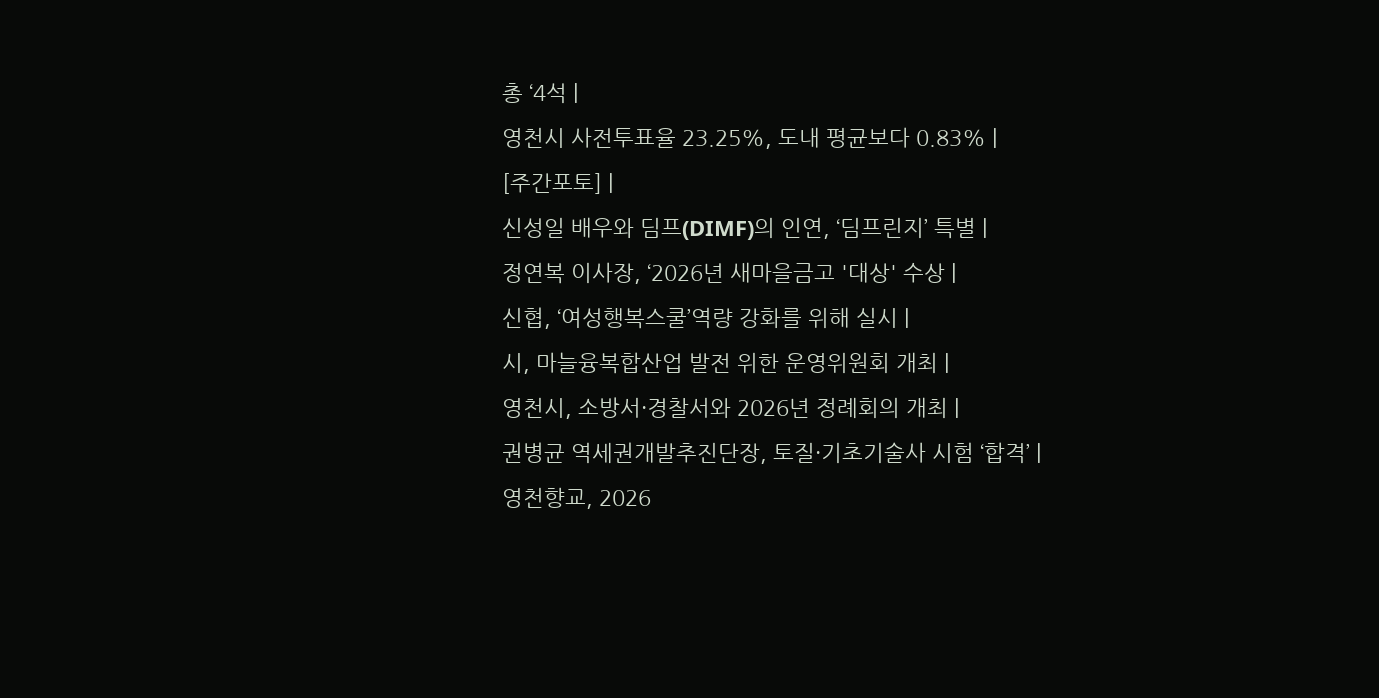총 ‘4석 |
영천시 사전투표율 23.25%, 도내 평균보다 0.83% |
[주간포토] |
신성일 배우와 딤프(DIMF)의 인연, ‘딤프린지’ 특별 |
정연복 이사장, ‘2026년 새마을금고 '대상' 수상 |
신협, ‘여성행복스쿨’역량 강화를 위해 실시 |
시, 마늘융복합산업 발전 위한 운영위원회 개최 |
영천시, 소방서·경찰서와 2026년 정례회의 개최 |
권병균 역세권개발추진단장, 토질·기초기술사 시험 ‘합격’ |
영천향교, 2026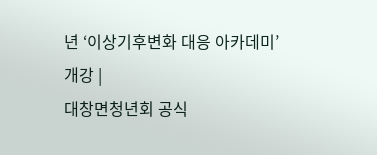년 ‘이상기후변화 대응 아카데미’ 개강 |
대창면청년회 공식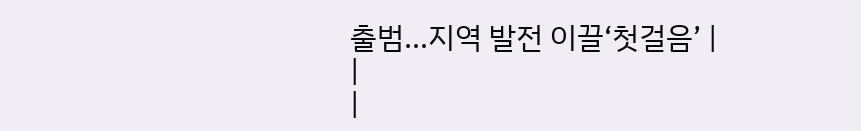출범…지역 발전 이끌‘첫걸음’ |
|
|